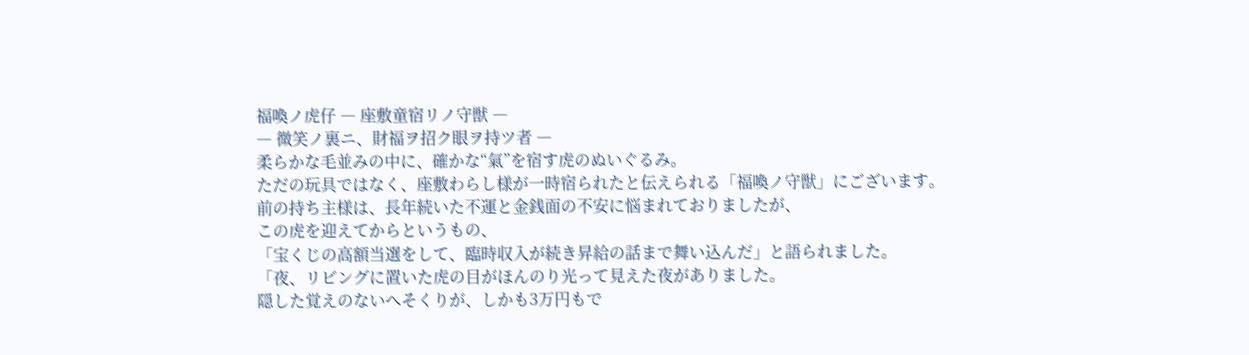福喚ノ虎仔 ― 座敷童宿リノ守獣 ―
― 微笑ノ裏ニ、財福ヲ招ク眼ヲ持ツ者 ―
柔らかな毛並みの中に、確かな“氣”を宿す虎のぬいぐるみ。
ただの玩具ではなく、座敷わらし様が一時宿られたと伝えられる「福喚ノ守獣」にございます。
前の持ち主様は、長年続いた不運と金銭面の不安に悩まれておりましたが、
この虎を迎えてからというもの、
「宝くじの高額当選をして、臨時収入が続き昇給の話まで舞い込んだ」と語られました。
「夜、リビングに置いた虎の目がほんのり光って見えた夜がありました。
隠した覚えのないへそくりが、しかも3万円もで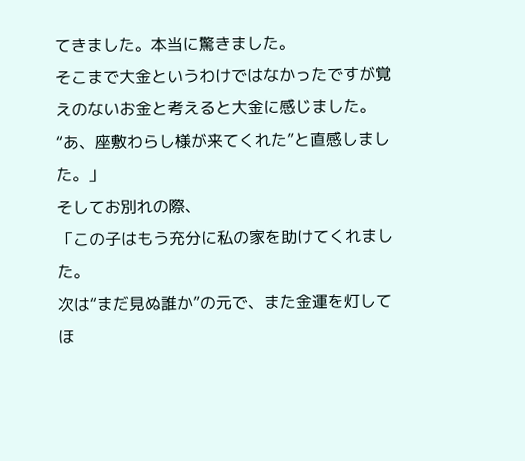てきました。本当に驚きました。
そこまで大金というわけではなかったですが覚えのないお金と考えると大金に感じました。
“あ、座敷わらし様が来てくれた”と直感しました。」
そしてお別れの際、
「この子はもう充分に私の家を助けてくれました。
次は“まだ見ぬ誰か”の元で、また金運を灯してほ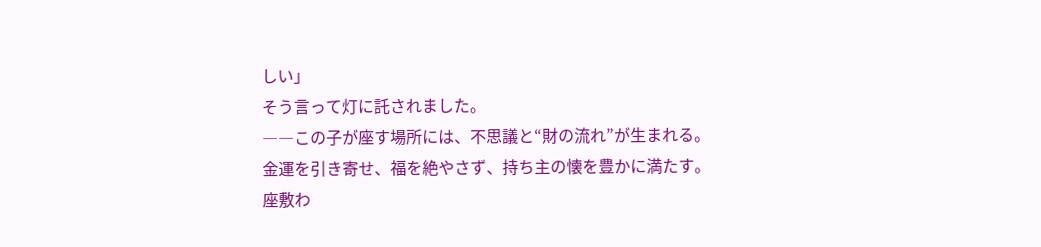しい」
そう言って灯に託されました。
――この子が座す場所には、不思議と“財の流れ”が生まれる。
金運を引き寄せ、福を絶やさず、持ち主の懐を豊かに満たす。
座敷わ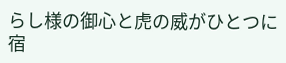らし様の御心と虎の威がひとつに宿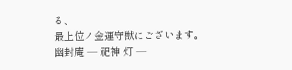る、
最上位ノ金運守獣にございます。
幽封庵 ― 祀神 灯 ―